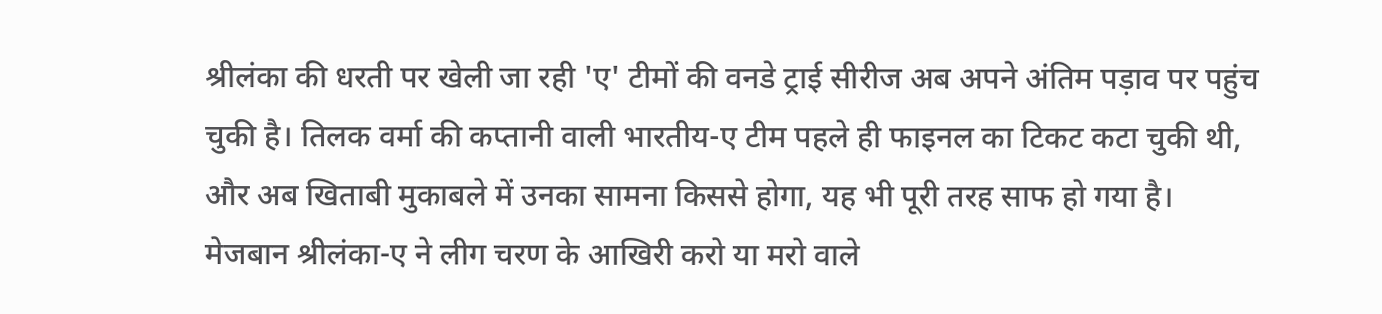श्रीलंका की धरती पर खेली जा रही 'ए' टीमों की वनडे ट्राई सीरीज अब अपने अंतिम पड़ाव पर पहुंच चुकी है। तिलक वर्मा की कप्तानी वाली भारतीय-ए टीम पहले ही फाइनल का टिकट कटा चुकी थी, और अब खिताबी मुकाबले में उनका सामना किससे होगा, यह भी पूरी तरह साफ हो गया है।
मेजबान श्रीलंका-ए ने लीग चरण के आखिरी करो या मरो वाले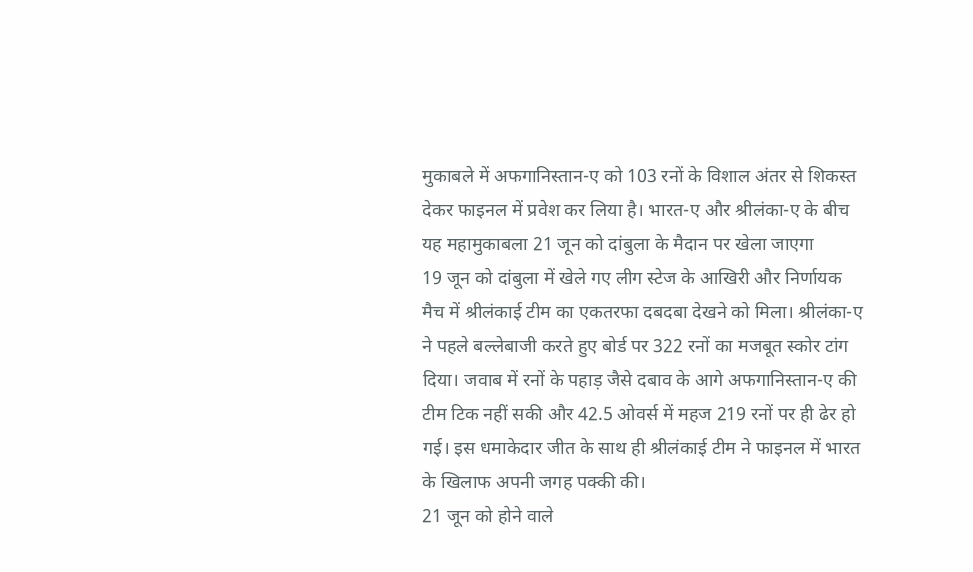मुकाबले में अफगानिस्तान-ए को 103 रनों के विशाल अंतर से शिकस्त देकर फाइनल में प्रवेश कर लिया है। भारत-ए और श्रीलंका-ए के बीच यह महामुकाबला 21 जून को दांबुला के मैदान पर खेला जाएगा
19 जून को दांबुला में खेले गए लीग स्टेज के आखिरी और निर्णायक मैच में श्रीलंकाई टीम का एकतरफा दबदबा देखने को मिला। श्रीलंका-ए ने पहले बल्लेबाजी करते हुए बोर्ड पर 322 रनों का मजबूत स्कोर टांग दिया। जवाब में रनों के पहाड़ जैसे दबाव के आगे अफगानिस्तान-ए की टीम टिक नहीं सकी और 42.5 ओवर्स में महज 219 रनों पर ही ढेर हो गई। इस धमाकेदार जीत के साथ ही श्रीलंकाई टीम ने फाइनल में भारत के खिलाफ अपनी जगह पक्की की।
21 जून को होने वाले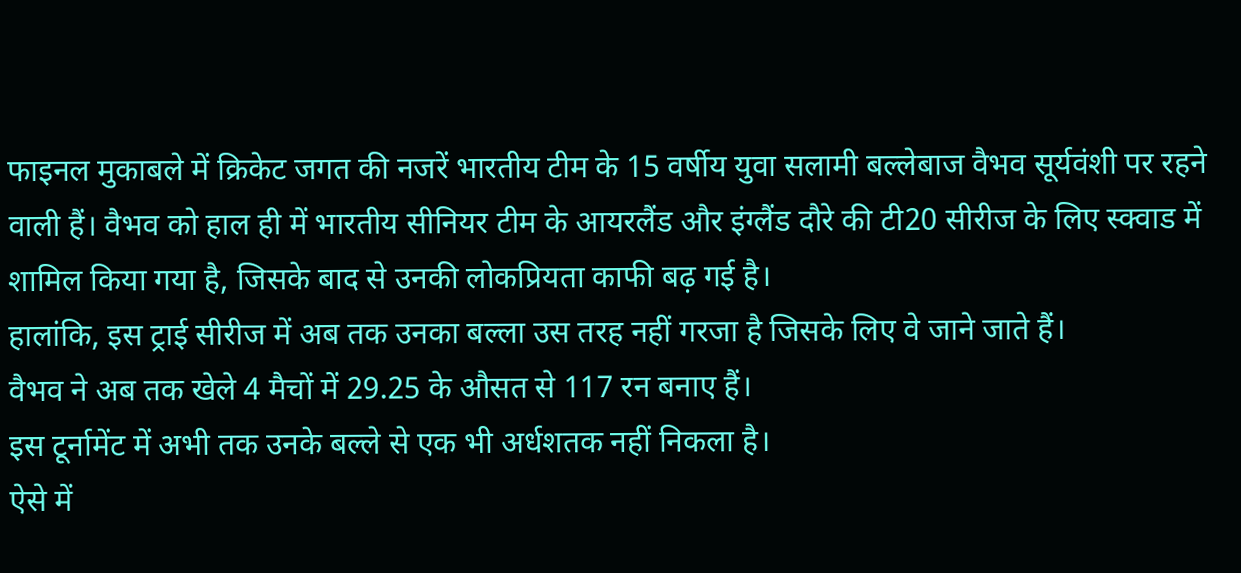फाइनल मुकाबले में क्रिकेट जगत की नजरें भारतीय टीम के 15 वर्षीय युवा सलामी बल्लेबाज वैभव सूर्यवंशी पर रहने वाली हैं। वैभव को हाल ही में भारतीय सीनियर टीम के आयरलैंड और इंग्लैंड दौरे की टी20 सीरीज के लिए स्क्वाड में शामिल किया गया है, जिसके बाद से उनकी लोकप्रियता काफी बढ़ गई है।
हालांकि, इस ट्राई सीरीज में अब तक उनका बल्ला उस तरह नहीं गरजा है जिसके लिए वे जाने जाते हैं।
वैभव ने अब तक खेले 4 मैचों में 29.25 के औसत से 117 रन बनाए हैं।
इस टूर्नामेंट में अभी तक उनके बल्ले से एक भी अर्धशतक नहीं निकला है।
ऐसे में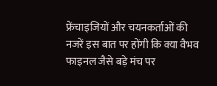फ्रेंचाइजियों और चयनकर्ताओं की नजरें इस बात पर होंगी कि क्या वैभव फाइनल जैसे बड़े मंच पर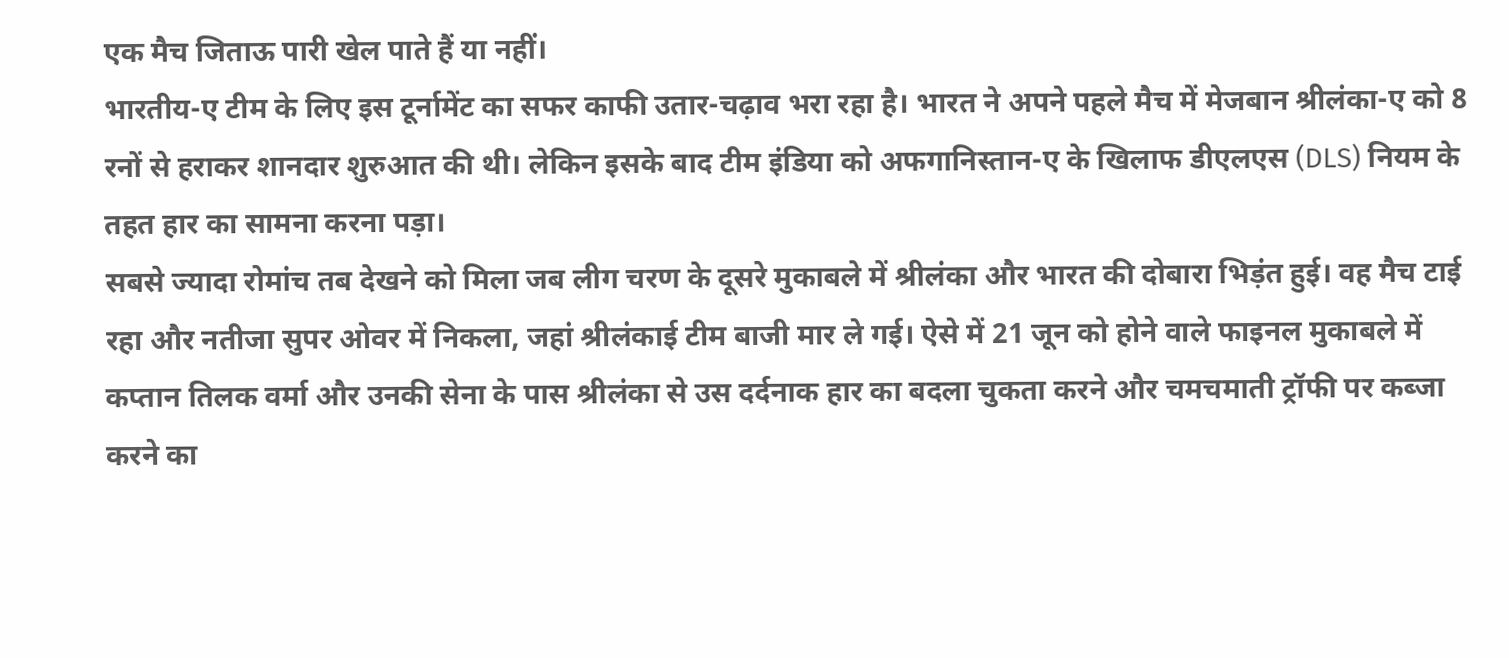एक मैच जिताऊ पारी खेल पाते हैं या नहीं।
भारतीय-ए टीम के लिए इस टूर्नामेंट का सफर काफी उतार-चढ़ाव भरा रहा है। भारत ने अपने पहले मैच में मेजबान श्रीलंका-ए को 8 रनों से हराकर शानदार शुरुआत की थी। लेकिन इसके बाद टीम इंडिया को अफगानिस्तान-ए के खिलाफ डीएलएस (DLS) नियम के तहत हार का सामना करना पड़ा।
सबसे ज्यादा रोमांच तब देखने को मिला जब लीग चरण के दूसरे मुकाबले में श्रीलंका और भारत की दोबारा भिड़ंत हुई। वह मैच टाई रहा और नतीजा सुपर ओवर में निकला, जहां श्रीलंकाई टीम बाजी मार ले गई। ऐसे में 21 जून को होने वाले फाइनल मुकाबले में कप्तान तिलक वर्मा और उनकी सेना के पास श्रीलंका से उस दर्दनाक हार का बदला चुकता करने और चमचमाती ट्रॉफी पर कब्जा करने का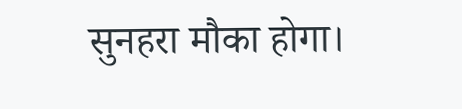सुनहरा मौका होगा।